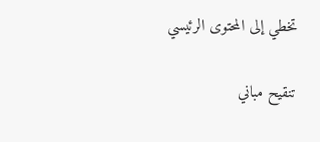تخطي إلى المحتوى الرئيسي

تنقيح مباني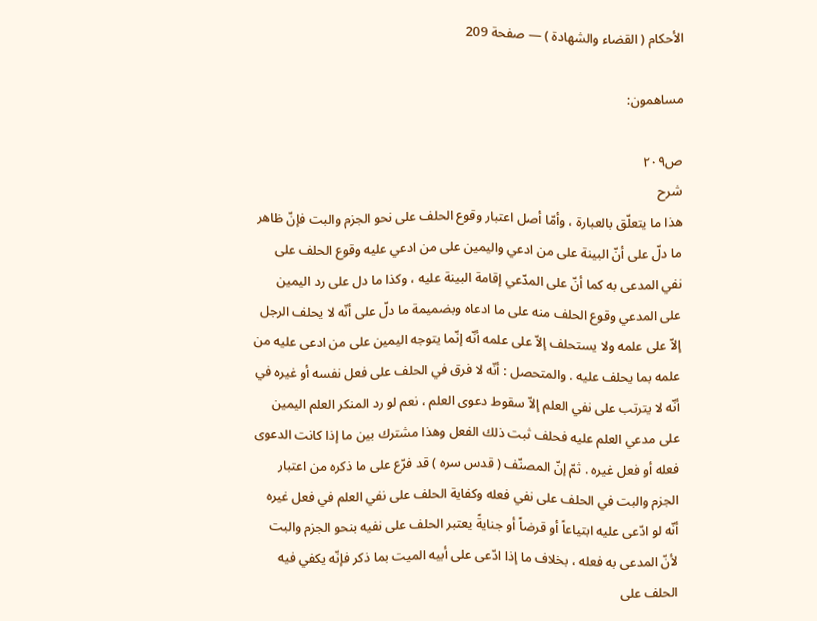الأحكام ( القضاء والشهادة ) — صفحة 209

مساهمون:

ص٢٠٩
شرح
هذا ما يتعلّق بالعبارة ، وأمّا أصل اعتبار وقوع الحلف على نحو الجزم والبت فإنّ ظاهر ما دلّ على أنّ البينة على من ادعي واليمين على من ادعي عليه وقوع الحلف على نفي المدعى به كما أنّ على المدّعي إقامة البينة عليه ، وكذا ما دل على رد اليمين على المدعي وقوع الحلف منه على ما ادعاه وبضميمة ما دلّ على أنّه لا يحلف الرجل إلاّ على علمه ولا يستحلف إلاّ على علمه أنّه إنّما يتوجه اليمين على من ادعى عليه من علمه بما يحلف عليه . والمتحصل : أنّه لا فرق في الحلف على فعل نفسه أو غيره في أنّه لا يترتب على نفي العلم إلاّ سقوط دعوى العلم ، نعم لو رد المنكر العلم اليمين على مدعي العلم عليه فحلف ثبت ذلك الفعل وهذا مشترك بين ما إذا كانت الدعوى فعله أو فعل غيره . ثمّ إنّ المصنّف ( قدس سره ) قد فرّع على ما ذكره من اعتبار الجزم والبت في الحلف على نفي فعله وكفاية الحلف على نفي العلم في فعل غيره أنّه لو ادّعى عليه ابتياعاً أو قرضاً أو جنايةً يعتبر الحلف على نفيه بنحو الجزم والبت لأنّ المدعى به فعله ، بخلاف ما إذا ادّعى على أبيه الميت بما ذكر فإنّه يكفي فيه الحلف على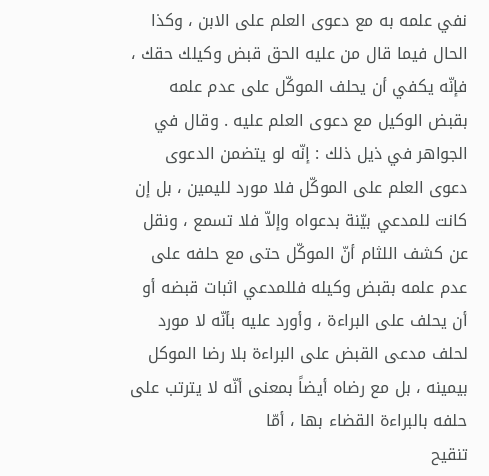نفي علمه به مع دعوى العلم على الابن ، وكذا الحال فيما قال من عليه الحق قبض وكيلك حقك ، فإنّه يكفي أن يحلف الموكّل على عدم علمه بقبض الوكيل مع دعوى العلم عليه . وقال في الجواهر في ذيل ذلك : إنّه لو يتضمن الدعوى دعوى العلم على الموكّل فلا مورد لليمين ، بل إن كانت للمدعي بيّنة بدعواه وإلاّ فلا تسمع ، ونقل عن كشف اللثام أنّ الموكّل حتى مع حلفه على عدم علمه بقبض وكيله فللمدعي اثبات قبضه أو أن يحلف على البراءة ، وأورد عليه بأنّه لا مورد لحلف مدعى القبض على البراءة بلا رضا الموكل بيمينه ، بل مع رضاه أيضاً بمعنى أنّه لا يترتب على حلفه بالبراءة القضاء بها ، أمّا
تنقيح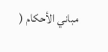مباني الأحكام (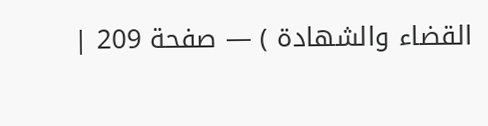القضاء والشهادة ) — صفحة 209 |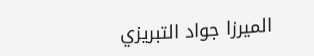الميرزا جواد التبريزي